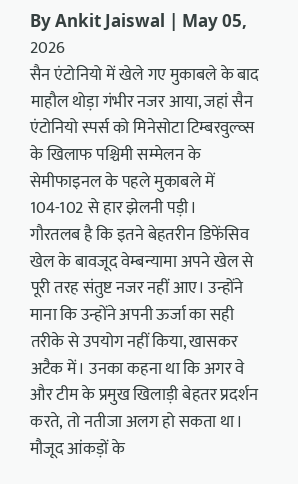By Ankit Jaiswal | May 05, 2026
सैन एंटोनियो में खेले गए मुकाबले के बाद माहौल थोड़ा गंभीर नजर आया, जहां सैन एंटोनियो स्पर्स को मिनेसोटा टिम्बरवुल्व्स के खिलाफ पश्चिमी सम्मेलन के सेमीफाइनल के पहले मुकाबले में 104-102 से हार झेलनी पड़ी।
गौरतलब है कि इतने बेहतरीन डिफेंसिव खेल के बावजूद वेम्बन्यामा अपने खेल से पूरी तरह संतुष्ट नजर नहीं आए। उन्होंने माना कि उन्होंने अपनी ऊर्जा का सही तरीके से उपयोग नहीं किया, खासकर अटैक में। उनका कहना था कि अगर वे और टीम के प्रमुख खिलाड़ी बेहतर प्रदर्शन करते, तो नतीजा अलग हो सकता था।
मौजूद आंकड़ों के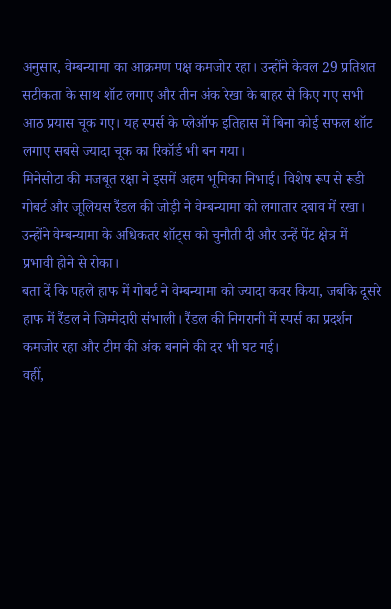अनुसार, वेम्बन्यामा का आक्रमण पक्ष कमजोर रहा। उन्होंने केवल 29 प्रतिशत सटीकता के साथ शॉट लगाए और तीन अंक रेखा के बाहर से किए गए सभी आठ प्रयास चूक गए। यह स्पर्स के प्लेऑफ इतिहास में बिना कोई सफल शॉट लगाए सबसे ज्यादा चूक का रिकॉर्ड भी बन गया।
मिनेसोटा की मजबूत रक्षा ने इसमें अहम भूमिका निभाई। विशेष रूप से रूडी गोबर्ट और जूलियस रैंडल की जोड़ी ने वेम्बन्यामा को लगातार दबाव में रखा। उन्होंने वेम्बन्यामा के अधिकतर शॉट्स को चुनौती दी और उन्हें पेंट क्षेत्र में प्रभावी होने से रोका।
बता दें कि पहले हाफ में गोबर्ट ने वेम्बन्यामा को ज्यादा कवर किया, जबकि दूसरे हाफ में रैंडल ने जिम्मेदारी संभाली। रैंडल की निगरानी में स्पर्स का प्रदर्शन कमजोर रहा और टीम की अंक बनाने की दर भी घट गई।
वहीं,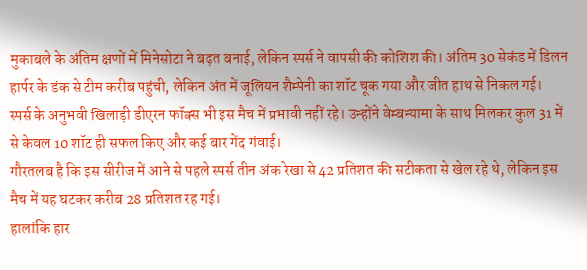मुकाबले के अंतिम क्षणों में मिनेसोटा ने बढ़त बनाई, लेकिन स्पर्स ने वापसी की कोशिश की। अंतिम 30 सेकंड में डिलन हार्पर के डंक से टीम करीब पहुंची, लेकिन अंत में जूलियन शैम्पेनी का शॉट चूक गया और जीत हाथ से निकल गई।
स्पर्स के अनुभवी खिलाड़ी डीएरन फॉक्स भी इस मैच में प्रभावी नहीं रहे। उन्होंने वेम्बन्यामा के साथ मिलकर कुल 31 में से केवल 10 शॉट ही सफल किए और कई बार गेंद गंवाई।
गौरतलब है कि इस सीरीज में आने से पहले स्पर्स तीन अंक रेखा से 42 प्रतिशत की सटीकता से खेल रहे थे, लेकिन इस मैच में यह घटकर करीब 28 प्रतिशत रह गई।
हालांकि हार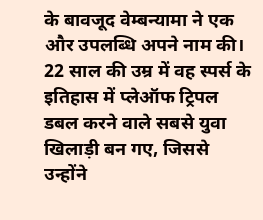के बावजूद वेम्बन्यामा ने एक और उपलब्धि अपने नाम की। 22 साल की उम्र में वह स्पर्स के इतिहास में प्लेऑफ ट्रिपल डबल करने वाले सबसे युवा खिलाड़ी बन गए, जिससे उन्होंने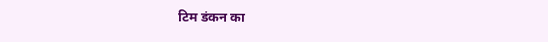टिम डंकन का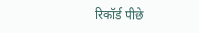रिकॉर्ड पीछे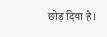छोड़ दिया है।